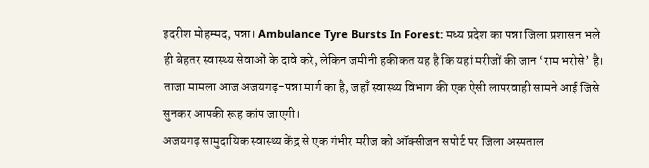इदरीश मोहम्मद, पन्ना। Ambulance Tyre Bursts In Forest: मध्य प्रदेश का पन्ना जिला प्रशासन भले ही बेहतर स्वास्थ्य सेवाओं के दावे करे, लेकिन जमीनी हकीकत यह है कि यहां मरीजों की जान ‘राम भरोसे’ है। ताजा मामला आज अजयगढ़-पन्ना मार्ग का है, जहाँ स्वास्थ्य विभाग की एक ऐसी लापरवाही सामने आई जिसे सुनकर आपकी रूह कांप जाएगी।
अजयगढ़ सामुदायिक स्वास्थ्य केंद्र से एक गंभीर मरीज को ऑक्सीजन सपोर्ट पर जिला अस्पताल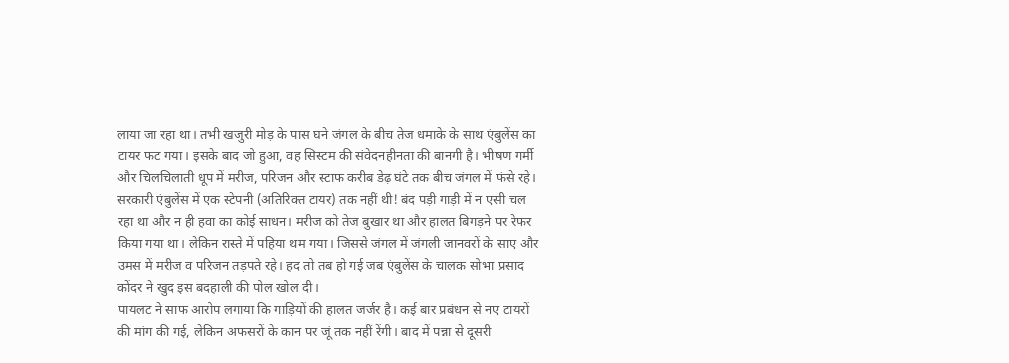लाया जा रहा था। तभी खजुरी मोड़ के पास घने जंगल के बीच तेज धमाके के साथ एंबुलेंस का टायर फट गया। इसके बाद जो हुआ, वह सिस्टम की संवेदनहीनता की बानगी है। भीषण गर्मी और चिलचिलाती धूप में मरीज, परिजन और स्टाफ करीब डेढ़ घंटे तक बीच जंगल में फंसे रहे।
सरकारी एंबुलेंस में एक स्टेपनी (अतिरिक्त टायर) तक नहीं थी! बंद पड़ी गाड़ी में न एसी चल रहा था और न ही हवा का कोई साधन। मरीज को तेज बुखार था और हालत बिगड़ने पर रेफर किया गया था। लेकिन रास्ते में पहिया थम गया। जिससे जंगल में जंगली जानवरों के साए और उमस में मरीज व परिजन तड़पते रहे। हद तो तब हो गई जब एंबुलेंस के चालक सोभा प्रसाद कोंदर ने खुद इस बदहाली की पोल खोल दी।
पायलट ने साफ आरोप लगाया कि गाड़ियों की हालत जर्जर है। कई बार प्रबंधन से नए टायरों की मांग की गई, लेकिन अफसरों के कान पर जूं तक नहीं रेंगी। बाद में पन्ना से दूसरी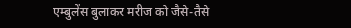एम्बुलेंस बुलाकर मरीज को जैसे-तैसे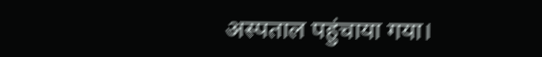अस्पताल पहुंचाया गया।